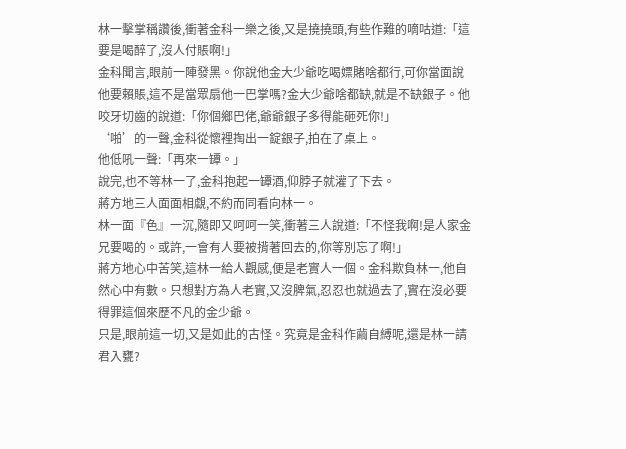林一擊掌稱讚後,衝著金科一樂之後,又是撓撓頭,有些作難的嘀咕道:「這要是喝醉了,沒人付賬啊!」
金科聞言,眼前一陣發黑。你說他金大少爺吃喝嫖賭啥都行,可你當面說他要賴賬,這不是當眾扇他一巴掌嗎?金大少爺啥都缺,就是不缺銀子。他咬牙切齒的說道:「你個鄉巴佬,爺爺銀子多得能砸死你!」
‘啪’的一聲,金科從懷裡掏出一錠銀子,拍在了桌上。
他低吼一聲:「再來一罈。」
說完,也不等林一了,金科抱起一罈酒,仰脖子就灌了下去。
蔣方地三人面面相覷,不約而同看向林一。
林一面『色』一沉,隨即又呵呵一笑,衝著三人說道:「不怪我啊!是人家金兄要喝的。或許,一會有人要被揹著回去的,你等別忘了啊!」
蔣方地心中苦笑,這林一給人觀感,便是老實人一個。金科欺負林一,他自然心中有數。只想對方為人老實,又沒脾氣,忍忍也就過去了,實在沒必要得罪這個來歷不凡的金少爺。
只是,眼前這一切,又是如此的古怪。究竟是金科作繭自縛呢,還是林一請君入甕?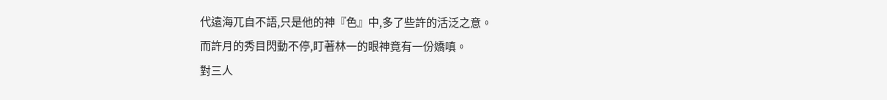代遠海兀自不語,只是他的神『色』中,多了些許的活泛之意。
而許月的秀目閃動不停,盯著林一的眼神竟有一份嬌嗔。
對三人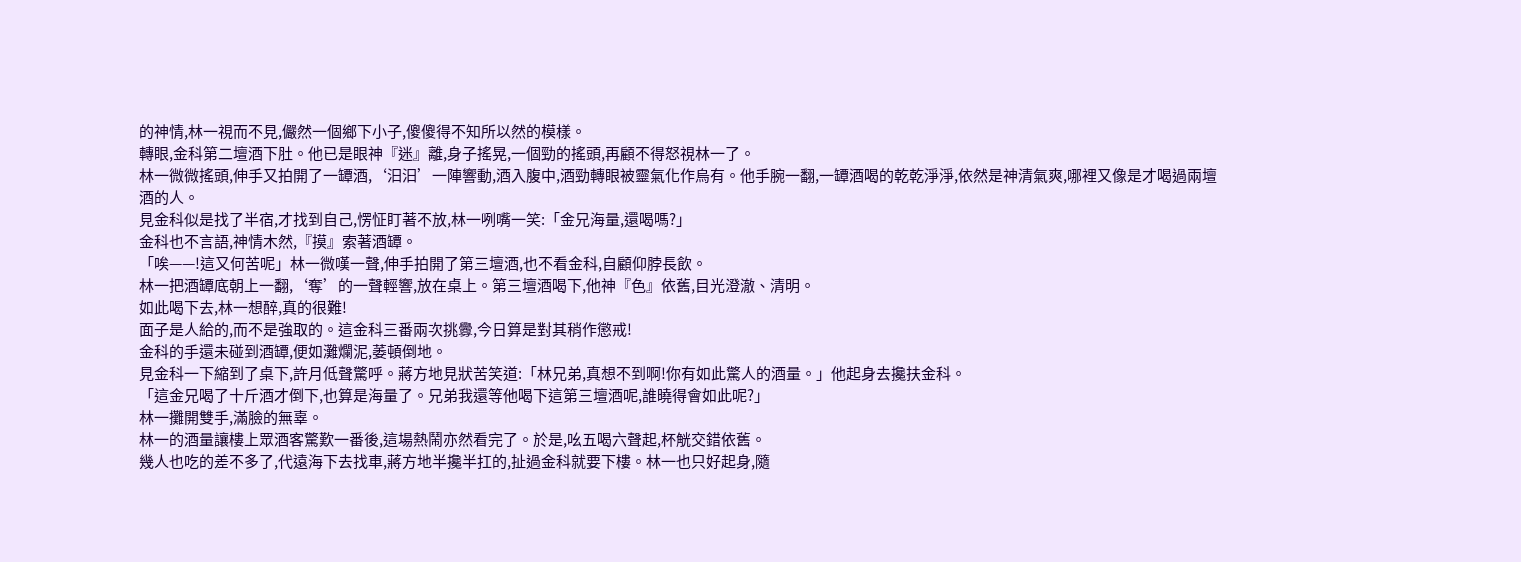的神情,林一視而不見,儼然一個鄉下小子,傻傻得不知所以然的模樣。
轉眼,金科第二壇酒下肚。他已是眼神『迷』離,身子搖晃,一個勁的搖頭,再顧不得怒視林一了。
林一微微搖頭,伸手又拍開了一罈酒,‘汩汩’一陣響動,酒入腹中,酒勁轉眼被靈氣化作烏有。他手腕一翻,一罈酒喝的乾乾淨淨,依然是神清氣爽,哪裡又像是才喝過兩壇酒的人。
見金科似是找了半宿,才找到自己,愣怔盯著不放,林一咧嘴一笑:「金兄海量,還喝嗎?」
金科也不言語,神情木然,『摸』索著酒罈。
「唉——!這又何苦呢」林一微嘆一聲,伸手拍開了第三壇酒,也不看金科,自顧仰脖長飲。
林一把酒罈底朝上一翻,‘奪’的一聲輕響,放在桌上。第三壇酒喝下,他神『色』依舊,目光澄澈、清明。
如此喝下去,林一想醉,真的很難!
面子是人給的,而不是強取的。這金科三番兩次挑釁,今日算是對其稍作懲戒!
金科的手還未碰到酒罈,便如灘爛泥,萎頓倒地。
見金科一下縮到了桌下,許月低聲驚呼。蔣方地見狀苦笑道:「林兄弟,真想不到啊!你有如此驚人的酒量。」他起身去攙扶金科。
「這金兄喝了十斤酒才倒下,也算是海量了。兄弟我還等他喝下這第三壇酒呢,誰曉得會如此呢?」
林一攤開雙手,滿臉的無辜。
林一的酒量讓樓上眾酒客驚歎一番後,這場熱鬧亦然看完了。於是,吆五喝六聲起,杯觥交錯依舊。
幾人也吃的差不多了,代遠海下去找車,蔣方地半攙半扛的,扯過金科就要下樓。林一也只好起身,隨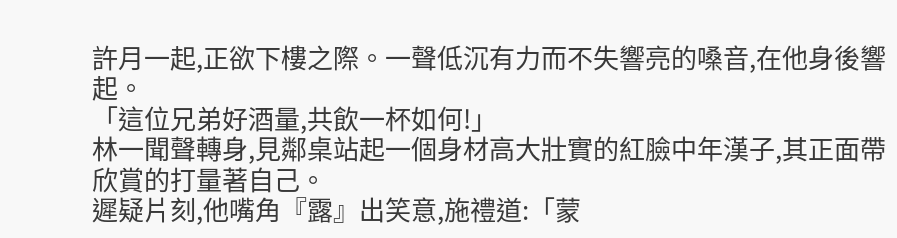許月一起,正欲下樓之際。一聲低沉有力而不失響亮的嗓音,在他身後響起。
「這位兄弟好酒量,共飲一杯如何!」
林一聞聲轉身,見鄰桌站起一個身材高大壯實的紅臉中年漢子,其正面帶欣賞的打量著自己。
遲疑片刻,他嘴角『露』出笑意,施禮道:「蒙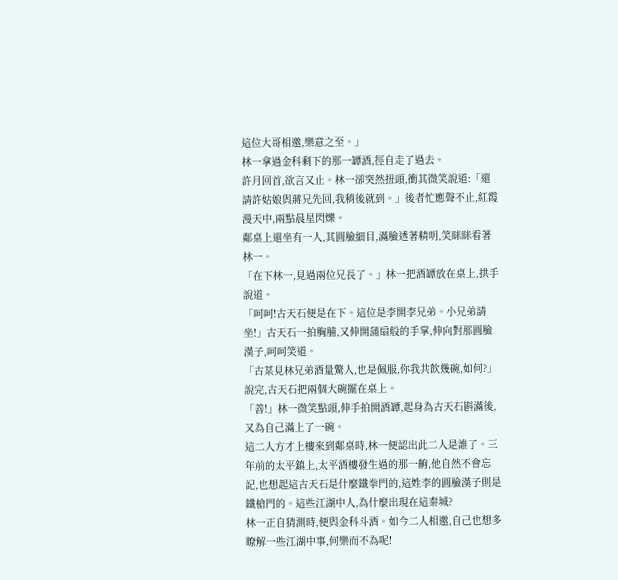這位大哥相邀,樂意之至。」
林一拿過金科剩下的那一罈酒,徑自走了過去。
許月回首,欲言又止。林一卻突然扭頭,衝其微笑說道:「還請許姑娘與蔣兄先回,我稍後就到。」後者忙應聲不止,紅霞漫天中,兩點晨星閃爍。
鄰桌上還坐有一人,其圓臉細目,滿臉透著精明,笑眯眯看著林一。
「在下林一,見過兩位兄長了。」林一把酒罈放在桌上,拱手說道。
「呵呵!古天石便是在下。這位是李開李兄弟。小兄弟請坐!」古天石一拍胸脯,又伸開蒲扇般的手掌,伸向對那圓臉漢子,呵呵笑道。
「古某見林兄弟酒量驚人,也是佩服,你我共飲幾碗,如何?」說完,古天石把兩個大碗擺在桌上。
「善!」林一微笑點頭,伸手拍開酒罈,起身為古天石斟滿後,又為自己滿上了一碗。
這二人方才上樓來到鄰桌時,林一便認出此二人是誰了。三年前的太平鎮上,太平酒樓發生過的那一齣,他自然不會忘記,也想起這古天石是什麼鐵拳門的,這姓李的圓臉漢子則是鐵槍門的。這些江湖中人,為什麼出現在這秦城?
林一正自猜測時,便與金科斗酒。如今二人相邀,自己也想多瞭解一些江湖中事,何樂而不為呢!